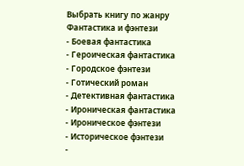Выбрать книгу по жанру
Фантастика и фэнтези
- Боевая фантастика
- Героическая фантастика
- Городское фэнтези
- Готический роман
- Детективная фантастика
- Ироническая фантастика
- Ироническое фэнтези
- Историческое фэнтези
-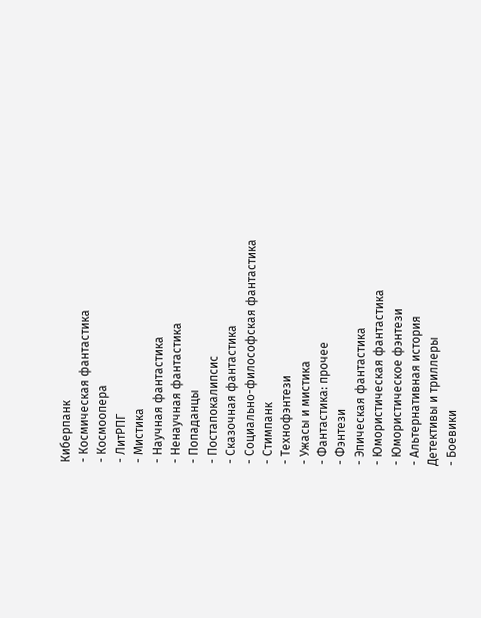Киберпанк
- Космическая фантастика
- Космоопера
- ЛитРПГ
- Мистика
- Научная фантастика
- Ненаучная фантастика
- Попаданцы
- Постапокалипсис
- Сказочная фантастика
- Социально-философская фантастика
- Стимпанк
- Технофэнтези
- Ужасы и мистика
- Фантастика: прочее
- Фэнтези
- Эпическая фантастика
- Юмористическая фантастика
- Юмористическое фэнтези
- Альтернативная история
Детективы и триллеры
- Боевики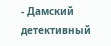- Дамский детективный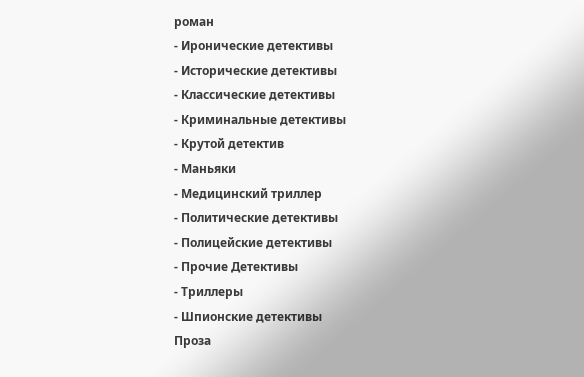роман
- Иронические детективы
- Исторические детективы
- Классические детективы
- Криминальные детективы
- Крутой детектив
- Маньяки
- Медицинский триллер
- Политические детективы
- Полицейские детективы
- Прочие Детективы
- Триллеры
- Шпионские детективы
Проза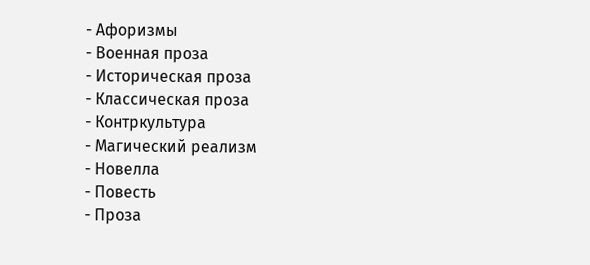- Афоризмы
- Военная проза
- Историческая проза
- Классическая проза
- Контркультура
- Магический реализм
- Новелла
- Повесть
- Проза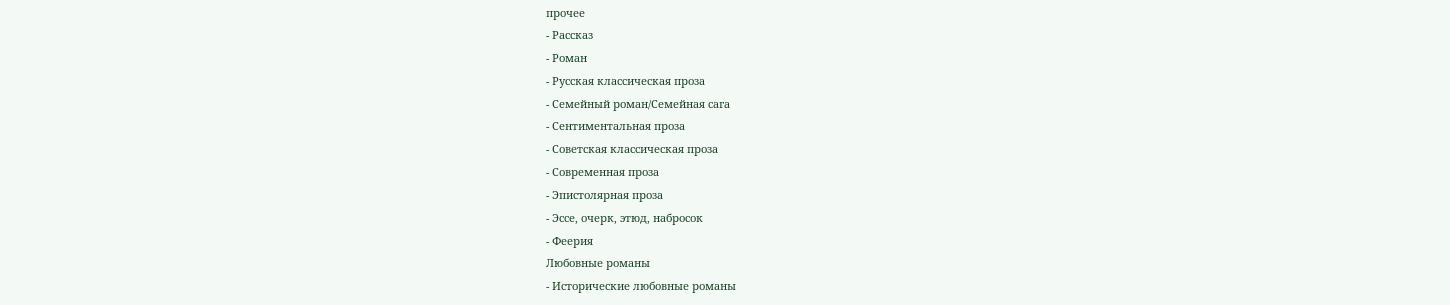прочее
- Рассказ
- Роман
- Русская классическая проза
- Семейный роман/Семейная сага
- Сентиментальная проза
- Советская классическая проза
- Современная проза
- Эпистолярная проза
- Эссе, очерк, этюд, набросок
- Феерия
Любовные романы
- Исторические любовные романы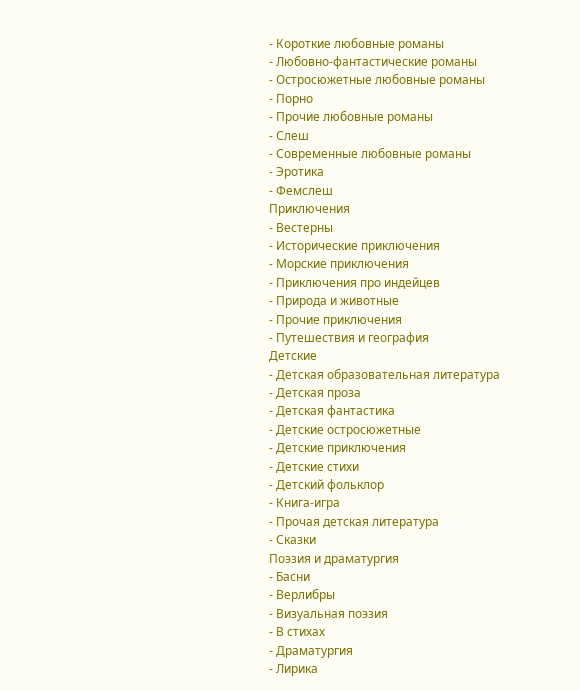- Короткие любовные романы
- Любовно-фантастические романы
- Остросюжетные любовные романы
- Порно
- Прочие любовные романы
- Слеш
- Современные любовные романы
- Эротика
- Фемслеш
Приключения
- Вестерны
- Исторические приключения
- Морские приключения
- Приключения про индейцев
- Природа и животные
- Прочие приключения
- Путешествия и география
Детские
- Детская образовательная литература
- Детская проза
- Детская фантастика
- Детские остросюжетные
- Детские приключения
- Детские стихи
- Детский фольклор
- Книга-игра
- Прочая детская литература
- Сказки
Поэзия и драматургия
- Басни
- Верлибры
- Визуальная поэзия
- В стихах
- Драматургия
- Лирика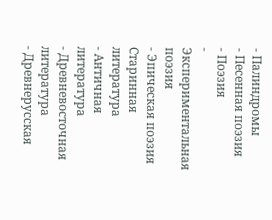- Палиндромы
- Песенная поэзия
- Поэзия
- Экспериментальная поэзия
- Эпическая поэзия
Старинная литература
- Античная литература
- Древневосточная литература
- Древнерусская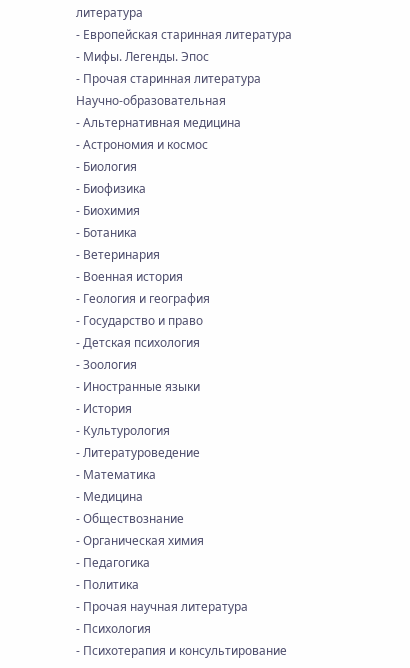литература
- Европейская старинная литература
- Мифы. Легенды. Эпос
- Прочая старинная литература
Научно-образовательная
- Альтернативная медицина
- Астрономия и космос
- Биология
- Биофизика
- Биохимия
- Ботаника
- Ветеринария
- Военная история
- Геология и география
- Государство и право
- Детская психология
- Зоология
- Иностранные языки
- История
- Культурология
- Литературоведение
- Математика
- Медицина
- Обществознание
- Органическая химия
- Педагогика
- Политика
- Прочая научная литература
- Психология
- Психотерапия и консультирование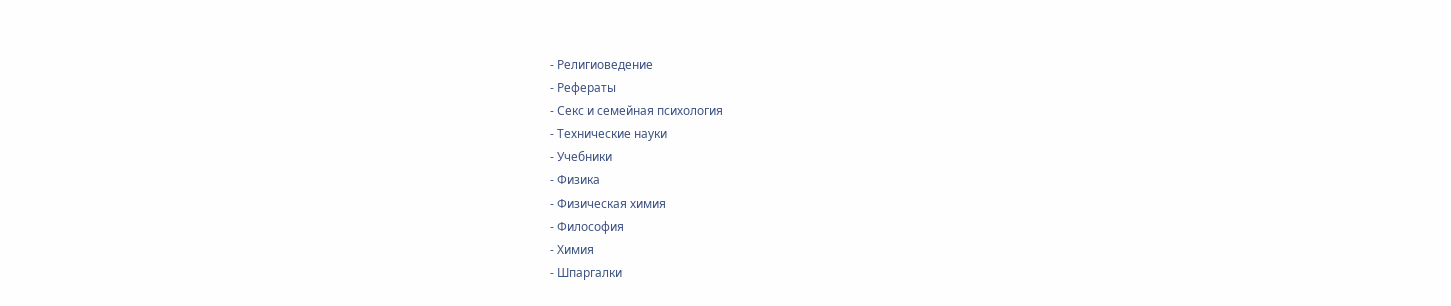- Религиоведение
- Рефераты
- Секс и семейная психология
- Технические науки
- Учебники
- Физика
- Физическая химия
- Философия
- Химия
- Шпаргалки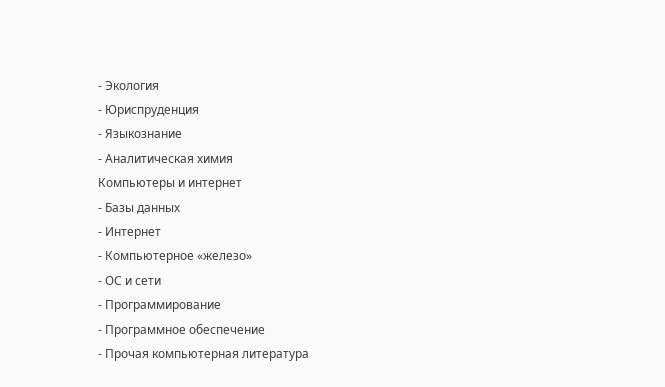- Экология
- Юриспруденция
- Языкознание
- Аналитическая химия
Компьютеры и интернет
- Базы данных
- Интернет
- Компьютерное «железо»
- ОС и сети
- Программирование
- Программное обеспечение
- Прочая компьютерная литература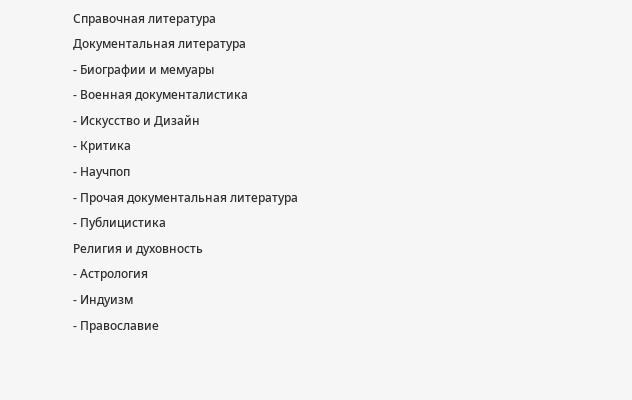Справочная литература
Документальная литература
- Биографии и мемуары
- Военная документалистика
- Искусство и Дизайн
- Критика
- Научпоп
- Прочая документальная литература
- Публицистика
Религия и духовность
- Астрология
- Индуизм
- Православие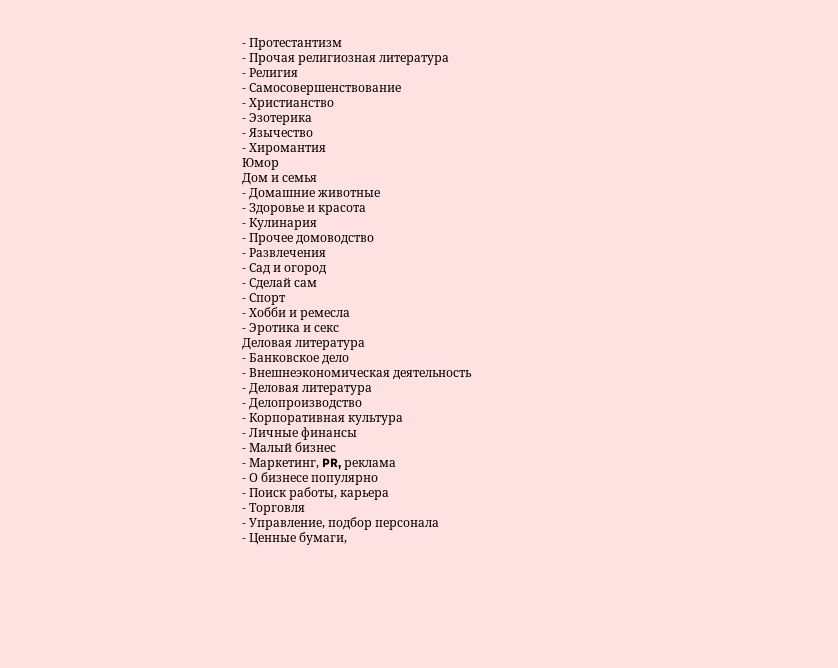- Протестантизм
- Прочая религиозная литература
- Религия
- Самосовершенствование
- Христианство
- Эзотерика
- Язычество
- Хиромантия
Юмор
Дом и семья
- Домашние животные
- Здоровье и красота
- Кулинария
- Прочее домоводство
- Развлечения
- Сад и огород
- Сделай сам
- Спорт
- Хобби и ремесла
- Эротика и секс
Деловая литература
- Банковское дело
- Внешнеэкономическая деятельность
- Деловая литература
- Делопроизводство
- Корпоративная культура
- Личные финансы
- Малый бизнес
- Маркетинг, PR, реклама
- О бизнесе популярно
- Поиск работы, карьера
- Торговля
- Управление, подбор персонала
- Ценные бумаги,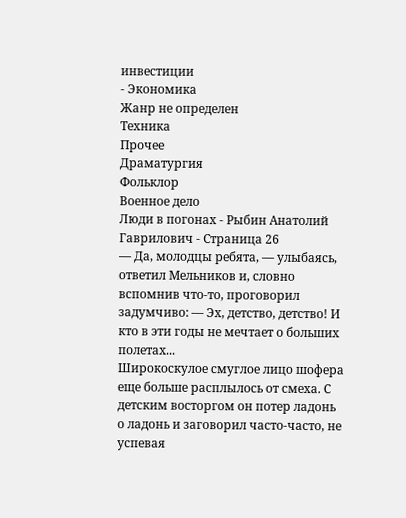инвестиции
- Экономика
Жанр не определен
Техника
Прочее
Драматургия
Фольклор
Военное дело
Люди в погонах - Рыбин Анатолий Гаврилович - Страница 26
— Да, молодцы ребята, — улыбаясь, ответил Мельников и, словно вспомнив что-то, проговорил задумчиво: — Эх, детство, детство! И кто в эти годы не мечтает о больших полетах...
Широкоскулое смуглое лицо шофера еще больше расплылось от смеха. С детским восторгом он потер ладонь о ладонь и заговорил часто-часто, не успевая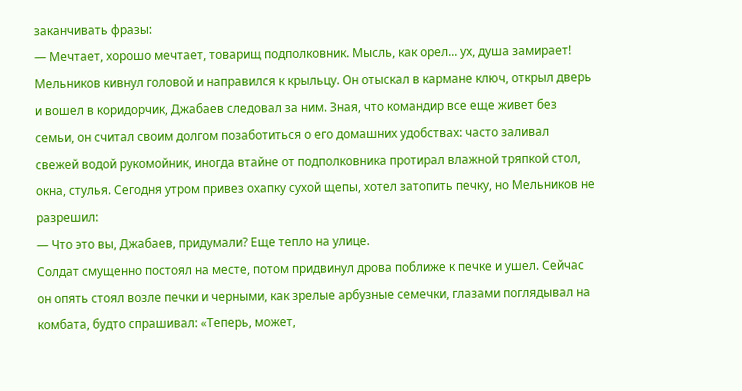заканчивать фразы:
— Мечтает, хорошо мечтает, товарищ подполковник. Мысль, как орел... ух, душа замирает!
Мельников кивнул головой и направился к крыльцу. Он отыскал в кармане ключ, открыл дверь и вошел в коридорчик, Джабаев следовал за ним. Зная, что командир все еще живет без семьи, он считал своим долгом позаботиться о его домашних удобствах: часто заливал свежей водой рукомойник, иногда втайне от подполковника протирал влажной тряпкой стол, окна, стулья. Сегодня утром привез охапку сухой щепы, хотел затопить печку, но Мельников не разрешил:
— Что это вы, Джабаев, придумали? Еще тепло на улице.
Солдат смущенно постоял на месте, потом придвинул дрова поближе к печке и ушел. Сейчас он опять стоял возле печки и черными, как зрелые арбузные семечки, глазами поглядывал на комбата, будто спрашивал: «Теперь, может,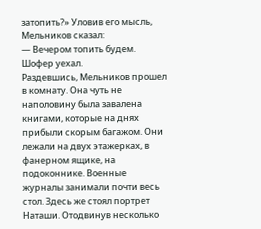затопить?» Уловив его мысль, Мельников сказал:
— Вечером топить будем.
Шофер уехал.
Раздевшись, Мельников прошел в комнату. Она чуть не наполовину была завалена книгами, которые на днях прибыли скорым багажом. Они лежали на двух этажерках, в фанерном ящике, на подоконнике. Военные журналы занимали почти весь стол. Здесь же стоял портрет Наташи. Отодвинув несколько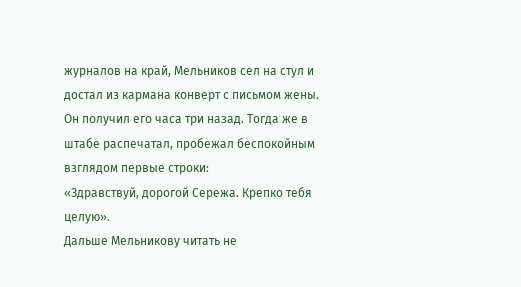журналов на край, Мельников сел на стул и достал из кармана конверт с письмом жены. Он получил его часа три назад. Тогда же в штабе распечатал, пробежал беспокойным взглядом первые строки:
«Здравствуй, дорогой Сережа. Крепко тебя целую».
Дальше Мельникову читать не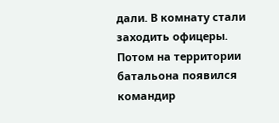дали. В комнату стали заходить офицеры. Потом на территории батальона появился командир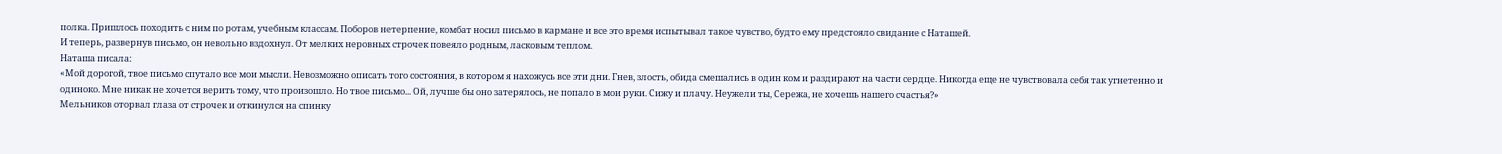полка. Пришлось походить с ним по ротам, учебным классам. Поборов нетерпение, комбат носил письмо в кармане и все это время испытывал такое чувство, будто ему предстояло свидание с Наташей.
И теперь, развернув письмо, он невольно вздохнул. От мелких неровных строчек повеяло родным, ласковым теплом.
Наташа писала:
«Мой дорогой, твое письмо спутало все мои мысли. Невозможно описать того состояния, в котором я нахожусь все эти дни. Гнев, злость, обида смешались в один ком и раздирают на части сердце. Никогда еще не чувствовала себя так угнетенно и одиноко. Мне никак не хочется верить тому, что произошло. Но твое письмо... Ой, лучше бы оно затерялось, не попало в мои руки. Сижу и плачу. Неужели ты, Сережа, не хочешь нашего счастья?»
Мельников оторвал глаза от строчек и откинулся на спинку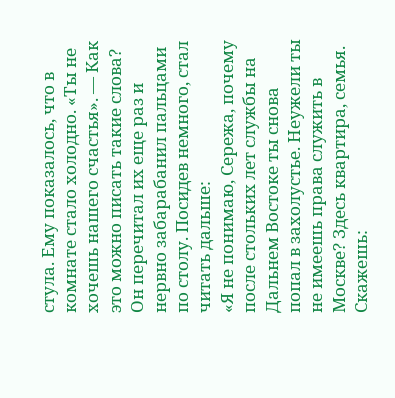стула. Ему показалось, что в комнате стало холодно. «Ты не хочешь нашего счастья». — Как это можно писать такие слова? Он перечитал их еще раз и нервно забарабанил пальцами по столу. Посидев немного, стал читать дальше:
«Я не понимаю, Сережа, почему после стольких лет службы на Дальнем Востоке ты снова попал в захолустье. Неужели ты не имеешь права служить в Москве? Здесь квартира, семья. Скажешь: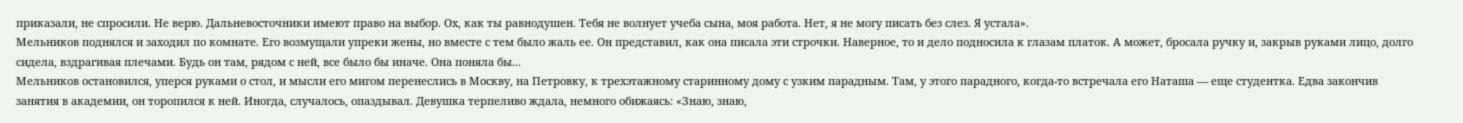приказали, не спросили. Не верю. Дальневосточники имеют право на выбор. Ох, как ты равнодушен. Тебя не волнует учеба сына, моя работа. Нет, я не могу писать без слез. Я устала».
Мельников поднялся и заходил по комнате. Его возмущали упреки жены, но вместе с тем было жаль ее. Он представил, как она писала эти строчки. Наверное, то и дело подносила к глазам платок. А может, бросала ручку и, закрыв руками лицо, долго сидела, вздрагивая плечами. Будь он там, рядом с ней, все было бы иначе. Она поняла бы...
Мельников остановился, уперся руками о стол, и мысли его мигом перенеслись в Москву, на Петровку, к трехэтажному старинному дому с узким парадным. Там, у этого парадного, когда-то встречала его Наташа — еще студентка. Едва закончив занятия в академии, он торопился к ней. Иногда, случалось, опаздывал. Девушка терпеливо ждала, немного обижаясь: «Знаю, знаю,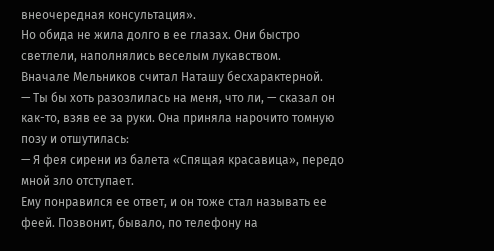внеочередная консультация».
Но обида не жила долго в ее глазах. Они быстро светлели, наполнялись веселым лукавством.
Вначале Мельников считал Наташу бесхарактерной.
— Ты бы хоть разозлилась на меня, что ли, — сказал он как-то, взяв ее за руки. Она приняла нарочито томную позу и отшутилась:
— Я фея сирени из балета «Спящая красавица», передо мной зло отступает.
Ему понравился ее ответ, и он тоже стал называть ее феей. Позвонит, бывало, по телефону на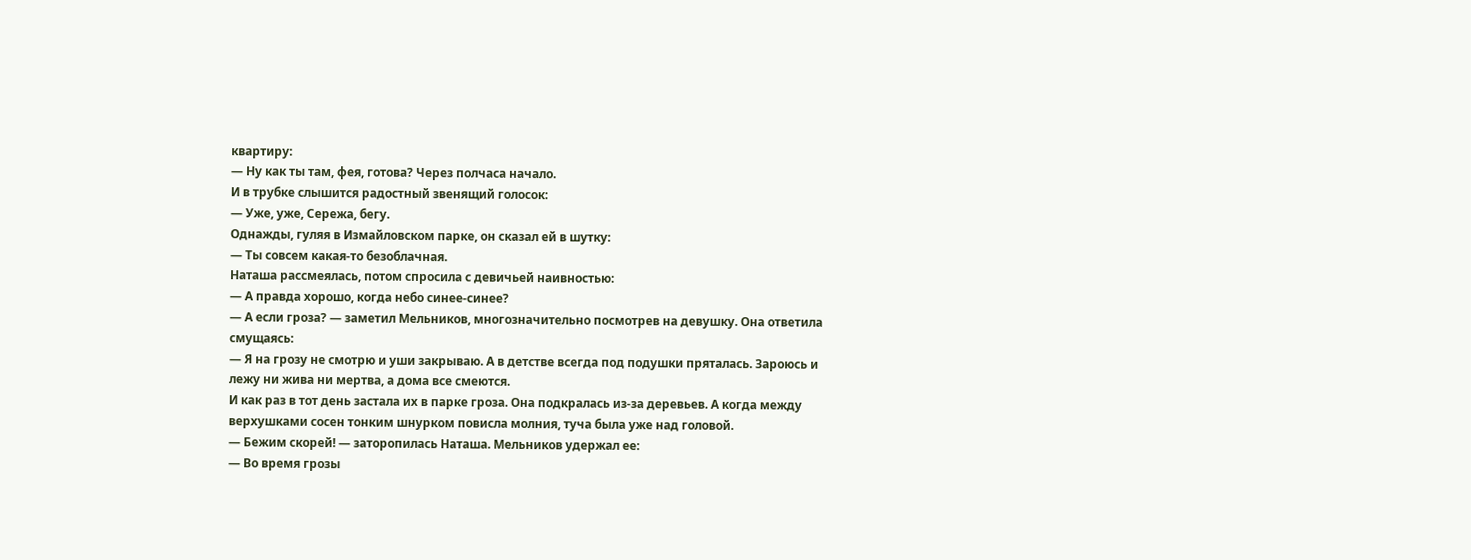квартиру:
— Ну как ты там, фея, готова? Через полчаса начало.
И в трубке слышится радостный звенящий голосок:
— Уже, уже, Сережа, бегу.
Однажды, гуляя в Измайловском парке, он сказал ей в шутку:
— Ты совсем какая-то безоблачная.
Наташа рассмеялась, потом спросила с девичьей наивностью:
— А правда хорошо, когда небо синее-синее?
— А если гроза? — заметил Мельников, многозначительно посмотрев на девушку. Она ответила смущаясь:
— Я на грозу не смотрю и уши закрываю. А в детстве всегда под подушки пряталась. Зароюсь и лежу ни жива ни мертва, а дома все смеются.
И как раз в тот день застала их в парке гроза. Она подкралась из-за деревьев. А когда между верхушками сосен тонким шнурком повисла молния, туча была уже над головой.
— Бежим скорей! — заторопилась Наташа. Мельников удержал ее:
— Во время грозы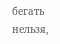бегать нельзя,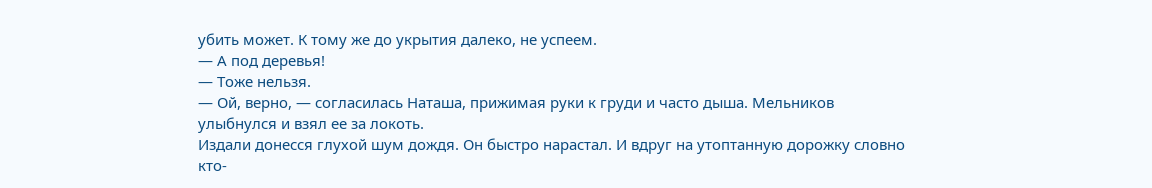убить может. К тому же до укрытия далеко, не успеем.
— А под деревья!
— Тоже нельзя.
— Ой, верно, — согласилась Наташа, прижимая руки к груди и часто дыша. Мельников улыбнулся и взял ее за локоть.
Издали донесся глухой шум дождя. Он быстро нарастал. И вдруг на утоптанную дорожку словно кто-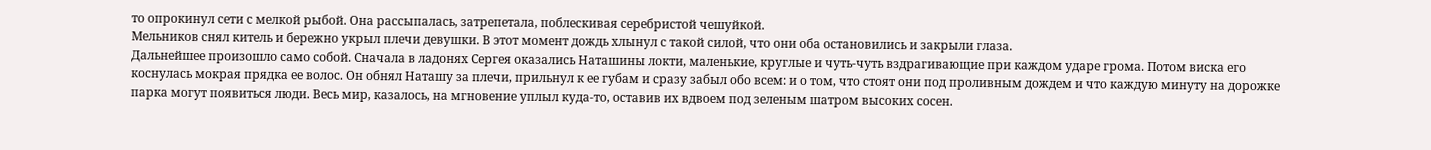то опрокинул сети с мелкой рыбой. Она рассыпалась, затрепетала, поблескивая серебристой чешуйкой.
Мельников снял китель и бережно укрыл плечи девушки. В этот момент дождь хлынул с такой силой, что они оба остановились и закрыли глаза.
Дальнейшее произошло само собой. Сначала в ладонях Сергея оказались Наташины локти, маленькие, круглые и чуть-чуть вздрагивающие при каждом ударе грома. Потом виска его коснулась мокрая прядка ее волос. Он обнял Наташу за плечи, прильнул к ее губам и сразу забыл обо всем: и о том, что стоят они под проливным дождем и что каждую минуту на дорожке парка могут появиться люди. Весь мир, казалось, на мгновение уплыл куда-то, оставив их вдвоем под зеленым шатром высоких сосен.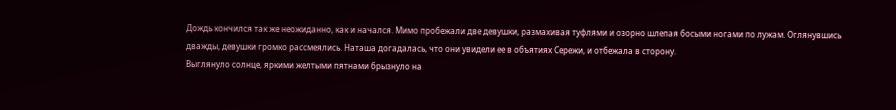Дождь кончился так же неожиданно, как и начался. Мимо пробежали две девушки, размахивая туфлями и озорно шлепая босыми ногами по лужам. Оглянувшись дважды, девушки громко рассмеялись. Наташа догадалась, что они увидели ее в объятиях Сережи, и отбежала в сторону.
Выглянуло солнце, яркими желтыми пятнами брызнуло на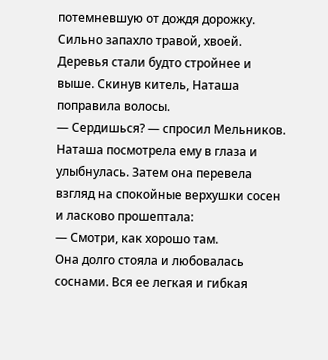потемневшую от дождя дорожку. Сильно запахло травой, хвоей. Деревья стали будто стройнее и выше. Скинув китель, Наташа поправила волосы.
— Сердишься? — спросил Мельников. Наташа посмотрела ему в глаза и улыбнулась. Затем она перевела взгляд на спокойные верхушки сосен и ласково прошептала:
— Смотри, как хорошо там.
Она долго стояла и любовалась соснами. Вся ее легкая и гибкая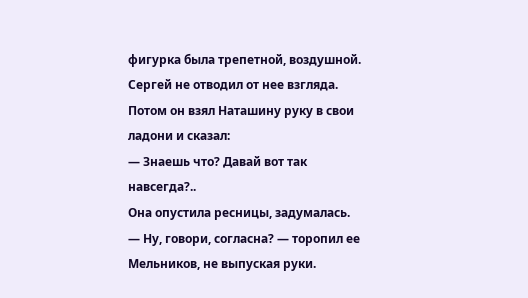фигурка была трепетной, воздушной. Сергей не отводил от нее взгляда. Потом он взял Наташину руку в свои ладони и сказал:
— Знаешь что? Давай вот так навсегда?..
Она опустила ресницы, задумалась.
— Ну, говори, согласна? — торопил ее Мельников, не выпуская руки.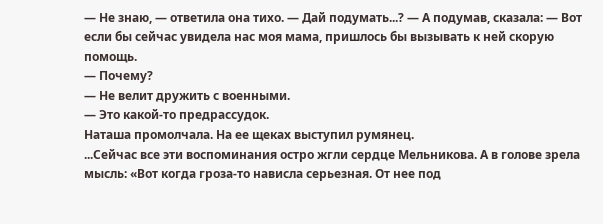— Не знаю, — ответила она тихо. — Дай подумать...? — А подумав, сказала: — Вот если бы сейчас увидела нас моя мама, пришлось бы вызывать к ней скорую помощь.
— Почему?
— Не велит дружить с военными.
— Это какой-то предрассудок.
Наташа промолчала. На ее щеках выступил румянец.
...Сейчас все эти воспоминания остро жгли сердце Мельникова. А в голове зрела мысль: «Вот когда гроза-то нависла серьезная. От нее под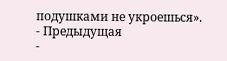подушками не укроешься».
- Предыдущая
-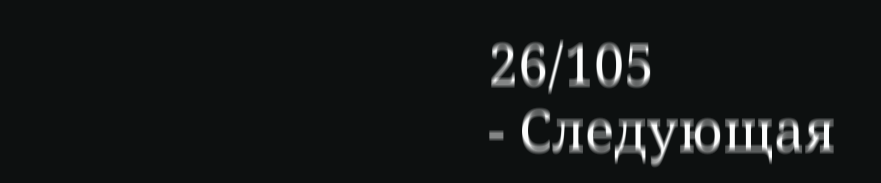26/105
- Следующая